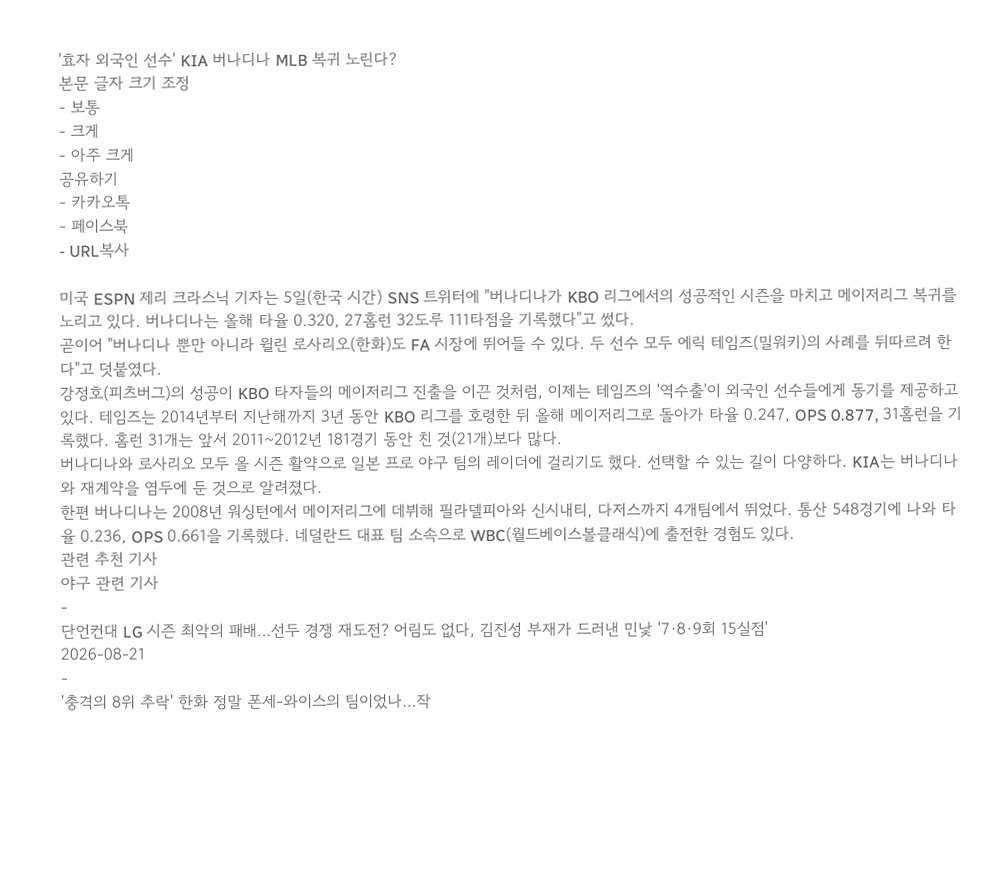'효자 외국인 선수' KIA 버나디나 MLB 복귀 노린다?
본문 글자 크기 조정
- 보통
- 크게
- 아주 크게
공유하기
- 카카오톡
- 페이스북
- URL복사

미국 ESPN 제리 크라스닉 기자는 5일(한국 시간) SNS 트위터에 "버나디나가 KBO 리그에서의 성공적인 시즌을 마치고 메이저리그 복귀를 노리고 있다. 버나디나는 올해 타율 0.320, 27홈런 32도루 111타점을 기록했다"고 썼다.
곧이어 "버나디나 뿐만 아니라 윌린 로사리오(한화)도 FA 시장에 뛰어들 수 있다. 두 선수 모두 에릭 테임즈(밀워키)의 사례를 뒤따르려 한다"고 덧붙였다.
강정호(피츠버그)의 성공이 KBO 타자들의 메이저리그 진출을 이끈 것처럼, 이제는 테임즈의 '역수출'이 외국인 선수들에게 동기를 제공하고 있다. 테임즈는 2014년부터 지난해까지 3년 동안 KBO 리그를 호령한 뒤 올해 메이저리그로 돌아가 타율 0.247, OPS 0.877, 31홈런을 기록했다. 홈런 31개는 앞서 2011~2012년 181경기 동안 친 것(21개)보다 많다.
버나디나와 로사리오 모두 올 시즌 활약으로 일본 프로 야구 팀의 레이더에 걸리기도 했다. 선택할 수 있는 길이 다양하다. KIA는 버나디나와 재계약을 염두에 둔 것으로 알려졌다.
한편 버나디나는 2008년 워싱턴에서 메이저리그에 데뷔해 필라델피아와 신시내티, 다저스까지 4개팀에서 뛰었다. 통산 548경기에 나와 타율 0.236, OPS 0.661을 기록했다. 네덜란드 대표 팀 소속으로 WBC(월드베이스볼클래식)에 출전한 경험도 있다.
관련 추천 기사
야구 관련 기사
-
단언컨대 LG 시즌 최악의 패배…선두 경쟁 재도전? 어림도 없다, 김진성 부재가 드러낸 민낯 '7·8·9회 15실점'
2026-08-21
-
'충격의 8위 추락' 한화 정말 폰세-와이스의 팀이었나…작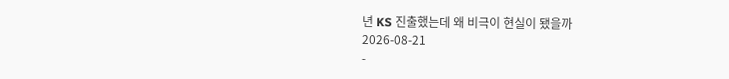년 KS 진출했는데 왜 비극이 현실이 됐을까
2026-08-21
-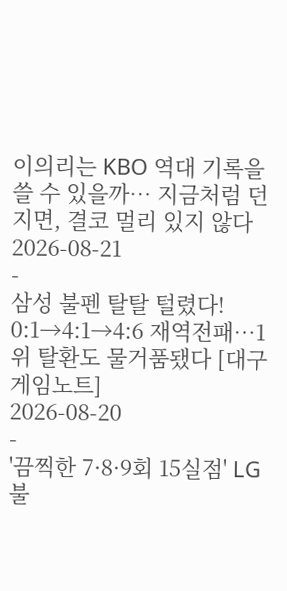이의리는 KBO 역대 기록을 쓸 수 있을까… 지금처럼 던지면, 결코 멀리 있지 않다
2026-08-21
-
삼성 불펜 탈탈 털렸다! 0:1→4:1→4:6 재역전패…1위 탈환도 물거품됐다 [대구 게임노트]
2026-08-20
-
'끔찍한 7·8·9회 15실점' LG 불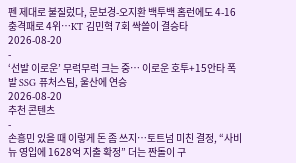펜 제대로 불질렀다, 문보경-오지환 백투백 홈런에도 4-16 충격패로 4위…KT 김민혁 7회 싹쓸이 결승타
2026-08-20
-
‘선발 이로운’ 무럭무럭 크는 중… 이로운 호투+15안타 폭발 SSG 퓨처스팀, 울산에 연승
2026-08-20
추천 콘텐츠
-
손흥민 있을 때 이렇게 돈 좀 쓰지…토트넘 미친 결정, “사비뉴 영입에 1628억 지출 확정” 더는 짠돌이 구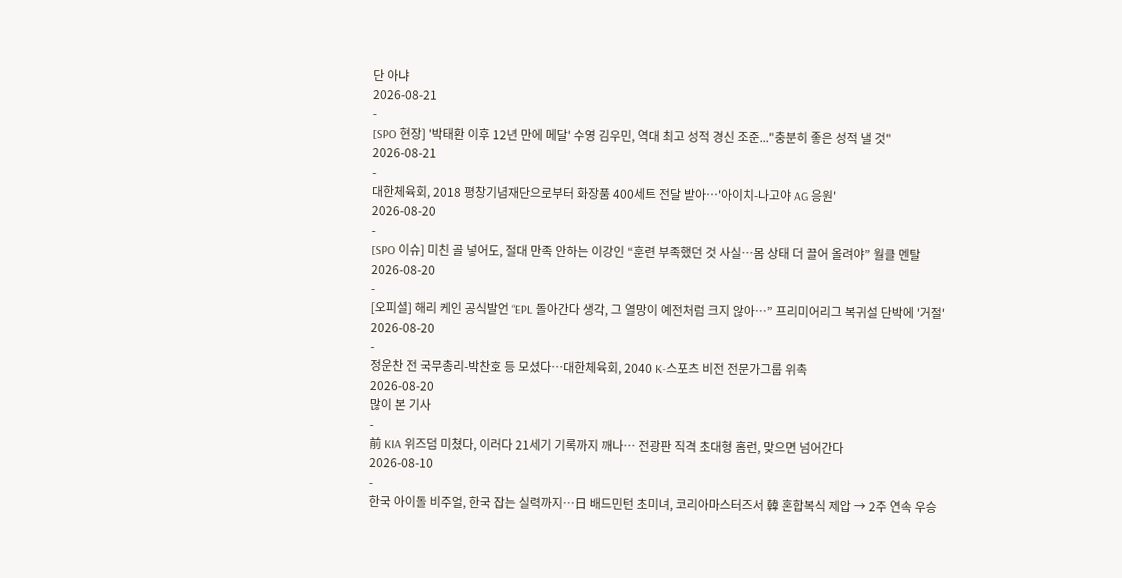단 아냐
2026-08-21
-
[SPO 현장] '박태환 이후 12년 만에 메달' 수영 김우민, 역대 최고 성적 경신 조준..."충분히 좋은 성적 낼 것"
2026-08-21
-
대한체육회, 2018 평창기념재단으로부터 화장품 400세트 전달 받아…'아이치-나고야 AG 응원'
2026-08-20
-
[SPO 이슈] 미친 골 넣어도, 절대 만족 안하는 이강인 “훈련 부족했던 것 사실…몸 상태 더 끌어 올려야” 월클 멘탈
2026-08-20
-
[오피셜] 해리 케인 공식발언 “EPL 돌아간다 생각, 그 열망이 예전처럼 크지 않아…” 프리미어리그 복귀설 단박에 '거절'
2026-08-20
-
정운찬 전 국무총리-박찬호 등 모셨다…대한체육회, 2040 K-스포츠 비전 전문가그룹 위촉
2026-08-20
많이 본 기사
-
前 KIA 위즈덤 미쳤다, 이러다 21세기 기록까지 깨나… 전광판 직격 초대형 홈런, 맞으면 넘어간다
2026-08-10
-
한국 아이돌 비주얼, 한국 잡는 실력까지…日 배드민턴 초미녀, 코리아마스터즈서 韓 혼합복식 제압 → 2주 연속 우승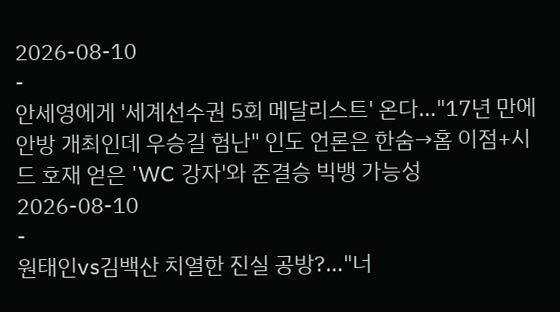2026-08-10
-
안세영에게 '세계선수권 5회 메달리스트' 온다…"17년 만에 안방 개최인데 우승길 험난" 인도 언론은 한숨→홈 이점+시드 호재 얻은 'WC 강자'와 준결승 빅뱅 가능성
2026-08-10
-
원태인vs김백산 치열한 진실 공방?…"너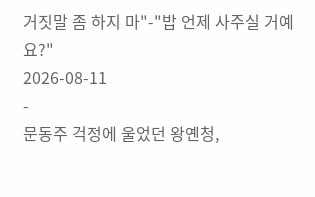거짓말 좀 하지 마"-"밥 언제 사주실 거예요?"
2026-08-11
-
문동주 걱정에 울었던 왕옌청,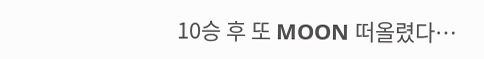10승 후 또 MOON 떠올렸다…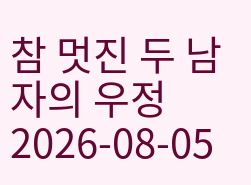참 멋진 두 남자의 우정
2026-08-05